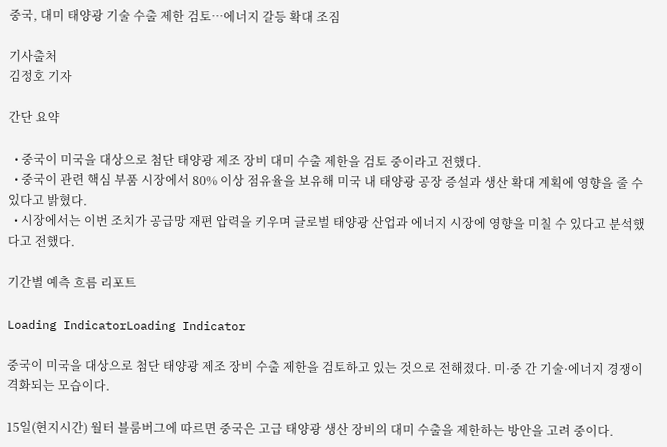중국, 대미 태양광 기술 수출 제한 검토…에너지 갈등 확대 조짐

기사출처
김정호 기자

간단 요약

  • 중국이 미국을 대상으로 첨단 태양광 제조 장비 대미 수출 제한을 검토 중이라고 전했다.
  • 중국이 관련 핵심 부품 시장에서 80% 이상 점유율을 보유해 미국 내 태양광 공장 증설과 생산 확대 계획에 영향을 줄 수 있다고 밝혔다.
  • 시장에서는 이번 조치가 공급망 재편 압력을 키우며 글로벌 태양광 산업과 에너지 시장에 영향을 미칠 수 있다고 분석했다고 전했다.

기간별 예측 흐름 리포트

Loading IndicatorLoading Indicator

중국이 미국을 대상으로 첨단 태양광 제조 장비 수출 제한을 검토하고 있는 것으로 전해졌다. 미·중 간 기술·에너지 경쟁이 격화되는 모습이다.

15일(현지시간) 월터 블룸버그에 따르면 중국은 고급 태양광 생산 장비의 대미 수출을 제한하는 방안을 고려 중이다.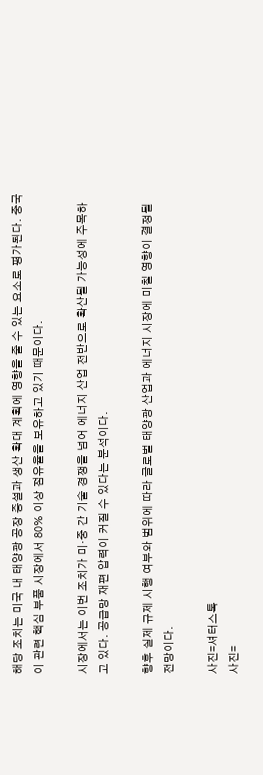해당 조치는 미국 내 태양광 공장 증설과 생산 확대 계획에 영향을 줄 수 있는 요소로 평가된다. 중국이 관련 핵심 부품 시장에서 80% 이상 점유율을 보유하고 있기 때문이다.

시장에서는 이번 조치가 미·중 간 기술 경쟁을 넘어 에너지 산업 전반으로 확산될 가능성에 주목하고 있다. 공급망 재편 압력이 커질 수 있다는 분석이다.

향후 실제 규제 시행 여부와 범위에 따라 글로벌 태양광 산업과 에너지 시장에 미칠 영향이 결정될 전망이다.

사진=셔터스톡
사진=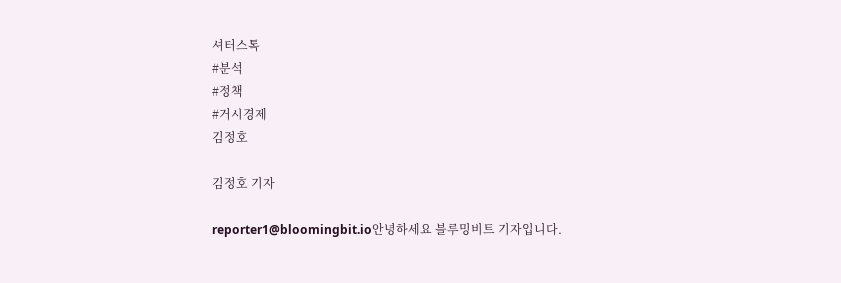셔터스톡
#분석
#정책
#거시경제
김정호

김정호 기자

reporter1@bloomingbit.io안녕하세요 블루밍비트 기자입니다.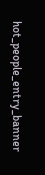hot_people_entry_banner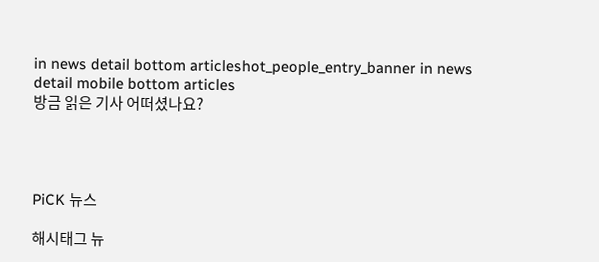in news detail bottom articleshot_people_entry_banner in news detail mobile bottom articles
방금 읽은 기사 어떠셨나요?




PiCK 뉴스

해시태그 뉴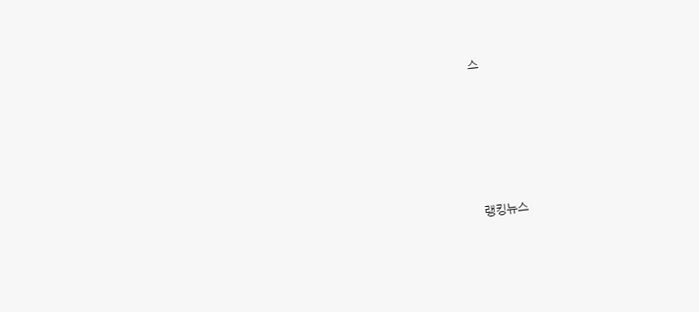스





랭킹뉴스